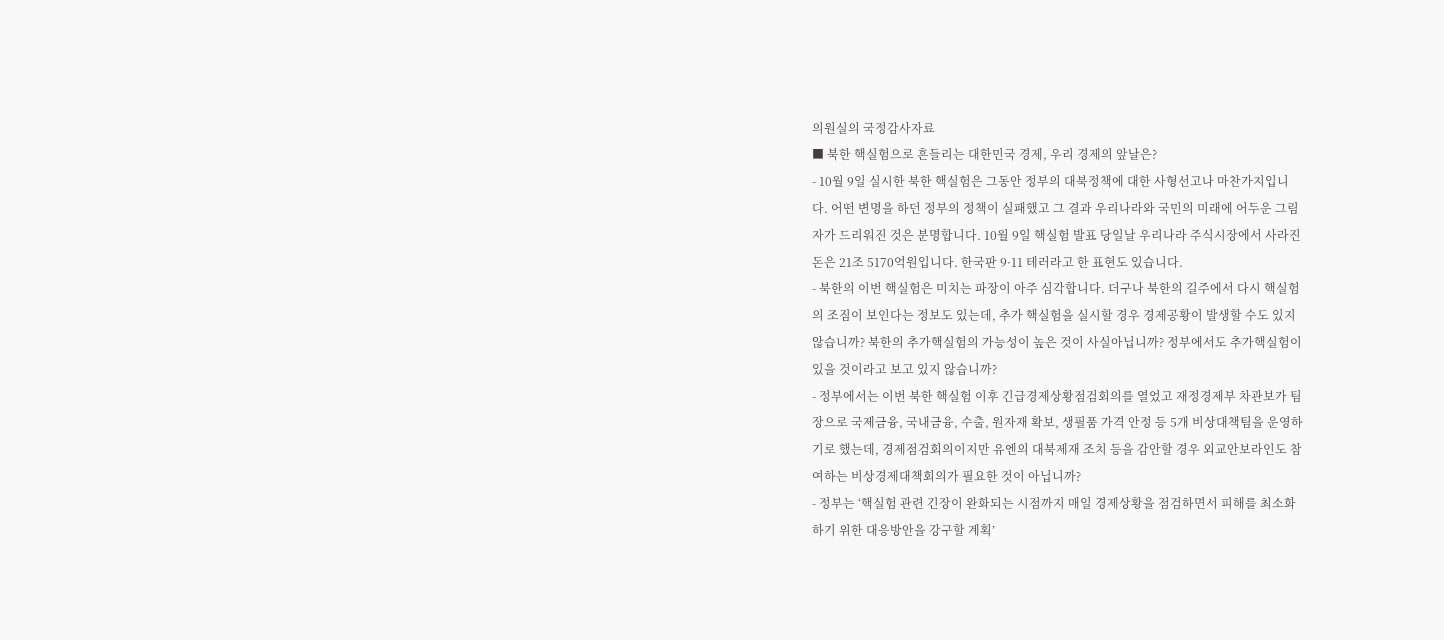의원실의 국정감사자료
■ 북한 핵실험으로 흔들리는 대한민국 경제, 우리 경제의 앞날은?
- 10월 9일 실시한 북한 핵실험은 그동안 정부의 대북정책에 대한 사형선고나 마찬가지입니
다. 어떤 변명을 하던 정부의 정책이 실패했고 그 결과 우리나라와 국민의 미래에 어두운 그림
자가 드리워진 것은 분명합니다. 10월 9일 핵실험 발표 당일날 우리나라 주식시장에서 사라진
돈은 21조 5170억원입니다. 한국판 9·11 테러라고 한 표현도 있습니다.
- 북한의 이번 핵실험은 미치는 파장이 아주 심각합니다. 더구나 북한의 길주에서 다시 핵실험
의 조짐이 보인다는 정보도 있는데, 추가 핵실험을 실시할 경우 경제공황이 발생할 수도 있지
않습니까? 북한의 추가핵실험의 가능성이 높은 것이 사실아닙니까? 정부에서도 추가핵실험이
있을 것이라고 보고 있지 않습니까?
- 정부에서는 이번 북한 핵실험 이후 긴급경제상황점검회의를 열었고 재정경제부 차관보가 팀
장으로 국제금융, 국내금융, 수출, 원자재 확보, 생필품 가격 안정 등 5개 비상대책팀을 운영하
기로 했는데, 경제점검회의이지만 유엔의 대북제재 조치 등을 감안할 경우 외교안보라인도 참
여하는 비상경제대책회의가 필요한 것이 아닙니까?
- 정부는 ‘핵실험 관련 긴장이 완화되는 시점까지 매일 경제상황을 점검하면서 피해를 최소화
하기 위한 대응방안을 강구할 계획’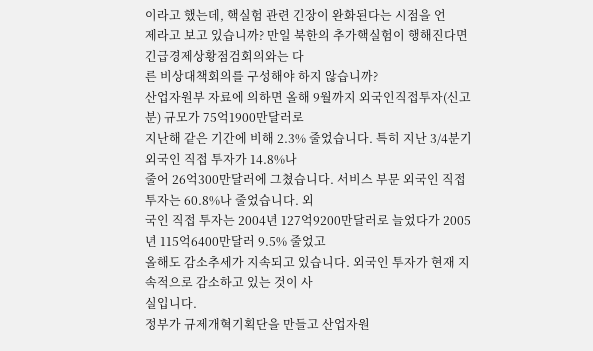이라고 했는데, 핵실험 관련 긴장이 완화된다는 시점을 언
제라고 보고 있습니까? 만일 북한의 추가핵실험이 행해진다면 긴급경제상황점검회의와는 다
른 비상대책회의를 구성해야 하지 않습니까?
산업자원부 자료에 의하면 올해 9월까지 외국인직접투자(신고분) 규모가 75억1900만달러로
지난해 같은 기간에 비해 2.3% 줄었습니다. 특히 지난 3/4분기 외국인 직접 투자가 14.8%나
줄어 26억300만달러에 그쳤습니다. 서비스 부문 외국인 직접 투자는 60.8%나 줄었습니다. 외
국인 직접 투자는 2004년 127억9200만달러로 늘었다가 2005년 115억6400만달러 9.5% 줄었고
올해도 감소추세가 지속되고 있습니다. 외국인 투자가 현재 지속적으로 감소하고 있는 것이 사
실입니다.
정부가 규제개혁기획단을 만들고 산업자원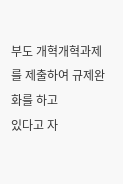부도 개혁개혁과제를 제출하여 규제완화를 하고
있다고 자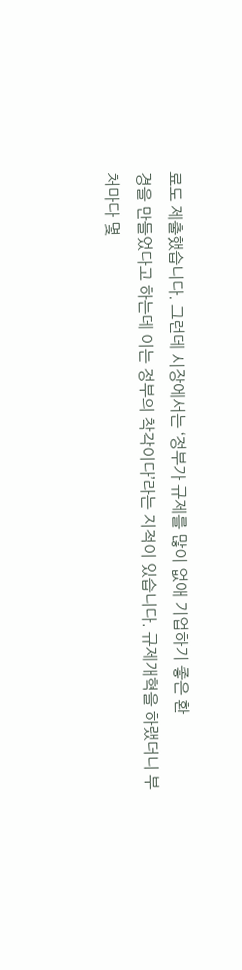료도 제출했습니다. 그런데 시장에서는 ‘정부가 규제를 많이 없애 기업하기 좋은 환
경을 만들었다고 하는데 이는 정부의 착각이다’라는 지적이 있습니다. 규제개혁을 하랬더니 부
처마다 몇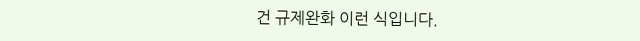건 규제완화 이런 식입니다.